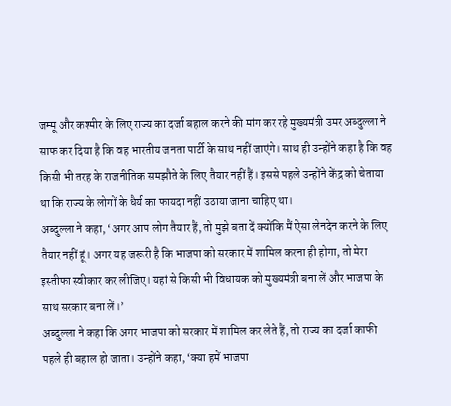जम्मू और कश्मीर के लिए राज्य का दर्जा बहाल करने की मांग कर रहे मुख्यमंत्री उमर अब्दुल्ला ने साफ कर दिया है कि वह भारतीय जनता पार्टी के साथ नहीं जाएंगे। साथ ही उन्होंने कहा है कि वह किसी भी तरह के राजनीतिक समझौते के लिए तैयार नहीं हैं। इससे पहले उन्होंने केंद्र को चेताया था कि राज्य के लोगों के धैर्य का फायदा नहीं उठाया जाना चाहिए था।
अब्दुल्ला ने कहा, ‘अगर आप लोग तैयार हैं, तो मुझे बता दें क्योंकि मैं ऐसा लेनदेन करने के लिए तैयार नहीं हूं। अगर यह जरूरी है कि भाजपा को सरकार में शामिल करना ही होगा, तो मेरा इस्तीफा स्वीकार कर लीजिए। यहां से किसी भी विधायक को मुख्यमंत्री बना लें और भाजपा के साथ सरकार बना लें।’
अब्दुल्ला ने कहा कि अगर भाजपा को सरकार में शामिल कर लेते हैं, तो राज्य का दर्जा काफी पहले ही बहाल हो जाता। उन्होंने कहा, ‘क्या हमें भाजपा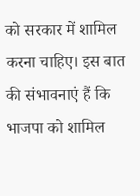को सरकार में शामिल करना चाहिए। इस बात की संभावनाएं हैं कि भाजपा को शामिल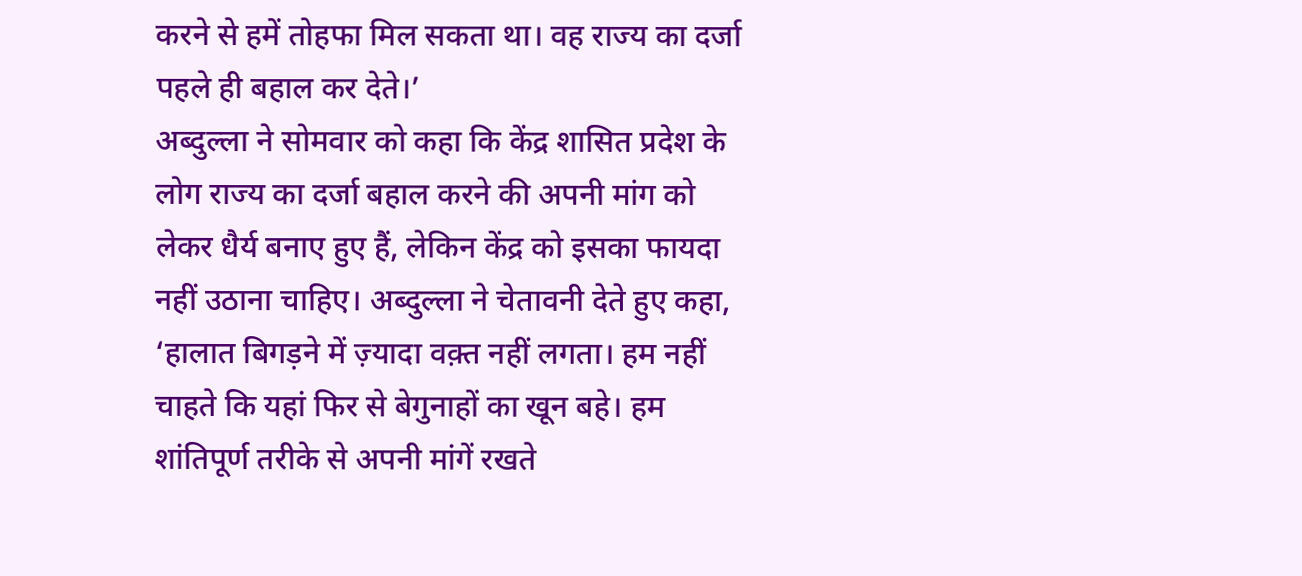करने से हमें तोहफा मिल सकता था। वह राज्य का दर्जा पहले ही बहाल कर देते।’
अब्दुल्ला ने सोमवार को कहा कि केंद्र शासित प्रदेश के लोग राज्य का दर्जा बहाल करने की अपनी मांग को लेकर धैर्य बनाए हुए हैं, लेकिन केंद्र को इसका फायदा नहीं उठाना चाहिए। अब्दुल्ला ने चेतावनी देते हुए कहा, ‘हालात बिगड़ने में ज़्यादा वक़्त नहीं लगता। हम नहीं चाहते कि यहां फिर से बेगुनाहों का खून बहे। हम शांतिपूर्ण तरीके से अपनी मांगें रखते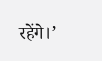रहेंगे।’